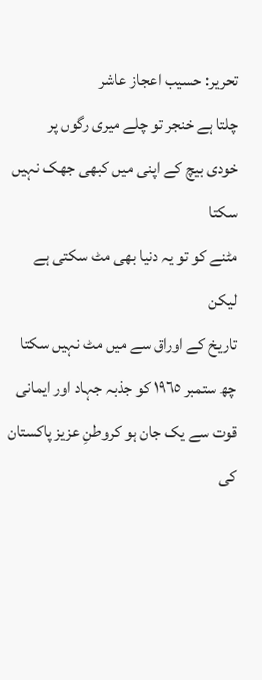تحریر: حسیب اعجاز عاشر
چلتا ہے خنجر تو چلے میری رگوں پر
خودی بیچ کے اپنی میں کبھی جھک نہیں سکتا
مٹنے کو تو یہ دنیا بھی مٹ سکتی ہے لیکن
تاریخ کے اوراق سے میں مٹ نہیں سکتا
چھ ستمبر ١٩٦٥ کو جذبہ جہاد اور ایمانی قوت سے یک جان ہو کروطنِ عزیز پاکستان کی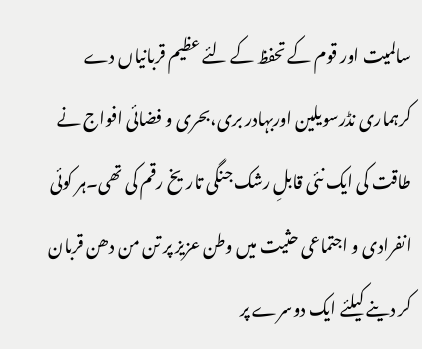سالمیت اور قوم کے تحفظ کے لئے عظیم قربانیاں دے کرہماری نڈرسویلین اوربہادر بری،بحری و فضائی افواج نے طاقت کی ایک نئی قابلِ رشک جنگی تاریخ رقم کی تھی۔ہر کوئی انفرادی و اجتماعی حثیت میں وطن عزیز پر تن من دھن قربان کر دینے کیلئے ایک دوسرے پر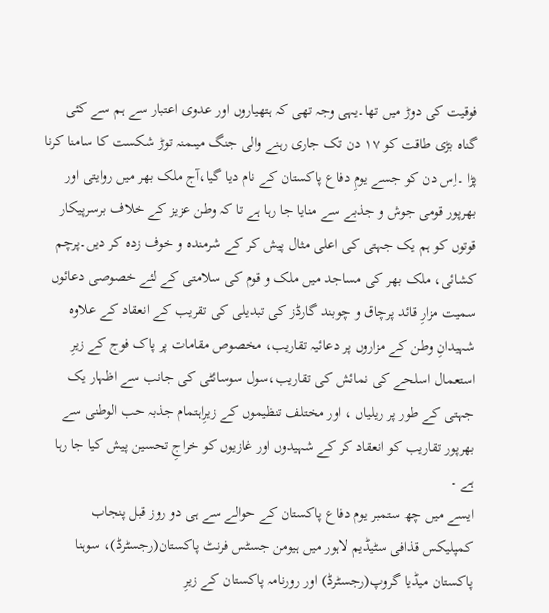فوقیت کی دوڑ میں تھا۔یہی وجہ تھی کہ ہتھیاروں اور عدوی اعتبار سے ہم سے کئی گناہ بڑی طاقت کو ١٧ دن تک جاری رہنے والی جنگ میںمنہ توڑ شکست کا سامنا کرنا پڑا ۔اِس دن کو جسے یومِ دفاع پاکستان کے نام دیا گیا،آج ملک بھر میں روایتی اور بھرپور قومی جوش و جذبے سے منایا جا رہا ہے تا کہ وطن عزیز کے خلاف برسرپیکار قوتوں کو ہم یک جہتی کی اعلی مثال پیش کر کے شرمندہ و خوف زدہ کر دیں۔پرچم کشائی، ملک بھر کی مساجد میں ملک و قوم کی سلامتی کے لئے خصوصی دعائوں سمیت مزارِ قائد پرچاق و چوبند گارڈز کی تبدیلی کی تقریب کے انعقاد کے علاوہ شہیدانِ وطن کے مزاروں پر دعائیہ تقاریب، مخصوص مقامات پر پاک فوج کے زیرِ استعمال اسلحے کی نمائش کی تقاریب،سول سوسائٹی کی جانب سے اظہار یک جہتی کے طور پر ریلیاں ، اور مختلف تنظیموں کے زیرِاہتمام جذبہ حب الوطنی سے بھرپور تقاریب کو انعقاد کر کے شہیدوں اور غازیوں کو خراجِ تحسین پیش کیا جا رہا ہے ۔
ایسے میں چھ ستمبر یوم دفاع پاکستان کے حوالے سے ہی دو روز قبل پنجاب کمپلیکس قذافی سٹیڈیم لاہور میں ہیومن جسٹس فرنٹ پاکستان(رجسٹرڈ)، سوہنا پاکستان میڈیا گروپ(رجسٹرڈ) اور رورنامہ پاکستان کے زیرِ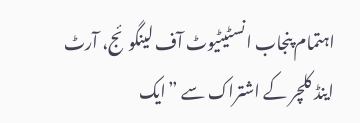اہتمام پنجاب انسٹیٹیوٹ آف لینگوئج، آرٹ اینڈ کلچر کے اشتراک سے ”ایک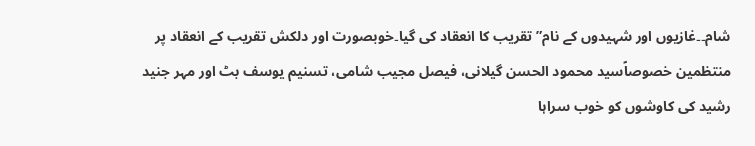شام۔۔غازیوں اور شہیدوں کے نام”تقریب کا انعقاد کی گیا۔خوبصورت اور دلکش تقریب کے انعقاد پر منتظمین خصوصاًسید محمود الحسن گیلانی، فیصل مجیب شامی، تسنیم یوسف بٹ اور مہر جنید رشید کی کاوشوں کو خوب سراہا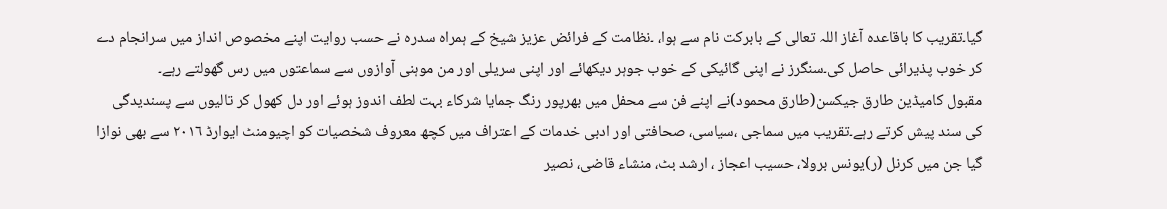گیا۔تقریب کا باقاعدہ آغاز اللہ تعالی کے بابرکت نام سے ہوا، ۔نظامت کے فرائض عزیز شیخ کے ہمراہ سدرہ نے حسب روایت اپنے مخصوص انداز میں سرانجام دے کر خوب پذیرائی حاصل کی۔سنگرز نے اپنی گائیکی کے خوب جوہر دیکھائے اور اپنی سریلی اور من موہنی آوازوں سے سماعتوں میں رس گھولتے رہے۔
مقبول کامیڈین طارق جیکسن(طارق محمود)نے اپنے فن سے محفل میں بھرپور رنگ جمایا شرکاء بہت لطف اندوز ہوئے اور دل کھول کر تالیوں سے پسندیدگی کی سند پیش کرتے رہے۔تقریب میں سماجی ،سیاسی، صحافتی اور ادبی خدمات کے اعتراف میں کچھ معروف شخصیات کو اچیومنٹ ایوارڈ ٢٠١٦ سے بھی نوازا گیا جن میں کرنل (ر)یونس برولا، حسیب اعجاز ، ارشد بٹ، منشاء قاضی، نصیر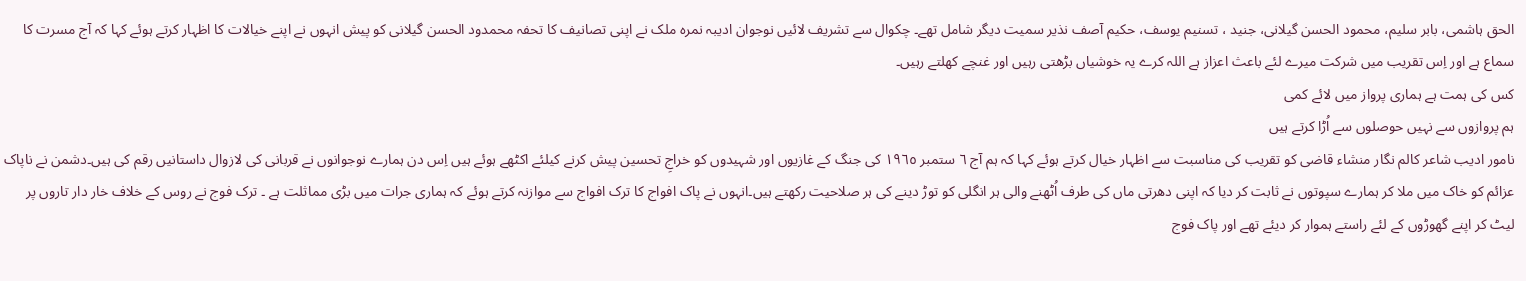الحق ہاشمی، بابر سلیم، محمود الحسن گیلانی، جنید ، تسنیم یوسف، حکیم آصف نذیر سمیت دیگر شامل تھے۔ چکوال سے تشریف لائیں نوجوان ادیبہ نمرہ ملک نے اپنی تصانیف کا تحفہ محمدود الحسن گیلانی کو پیش انہوں نے اپنے خیالات کا اظہار کرتے ہوئے کہا کہ آج مسرت کا سماع ہے اور اِس تقریب میں شرکت میرے لئے باعث اعزاز ہے اللہ کرے یہ خوشیاں بڑھتی رہیں اور غنچے کھلتے رہیں۔
کس کی ہمت ہے ہماری پرواز میں لائے کمی
ہم پروازوں سے نہیں حوصلوں سے اُڑا کرتے ہیں
نامور ادیب شاعر کالم نگار منشاء قاضی کو تقریب کی مناسبت سے اظہار خیال کرتے ہوئے کہا کہ ہم آج ٦ ستمبر ١٩٦٥ کی جنگ کے غازیوں اور شہیدوں کو خراجِ تحسین پیش کرنے کیلئے اکٹھے ہوئے ہیں اِس دن ہمارے نوجوانوں نے قربانی کی لازوال داستانیں رقم کی ہیں۔دشمن نے ناپاک عزائم کو خاک میں ملا کر ہمارے سپوتوں نے ثابت کر دیا کہ اپنی دھرتی ماں کی طرف اُٹھنے والی ہر انگلی کو توڑ دینے کی ہر صلاحیت رکھتے ہیں۔انہوں نے پاک افواج کا ترک افواج سے موازنہ کرتے ہوئے کہ ہماری جرات میں بڑی مماثلت ہے ۔ ترک فوج نے روس کے خلاف خار دار تاروں پر لیٹ کر اپنے گھوڑوں کے لئے راستے ہموار کر دیئے تھے اور پاک فوج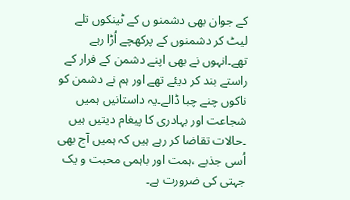کے جوان بھی دشمنو ں کے ٹینکوں تلے لیٹ کر دشمنوں کے پرکھچے اُڑا رہے تھے۔انہوں نے بھی اپنے دشمن کے فرار کے راستے بند کر دیئے تھے اور ہم نے دشمن کو ناکوں چنے چبا ڈالے۔یہ داستانیں ہمیں شجاعت اور بہادری کا پیغام دیتیں ہیں ۔حالات تقاضا کر رہے ہیں کہ ہمیں آج بھی اُسی جذبے ،ہمت اور باہمی محبت و یک جہتی کی ضرورت ہے۔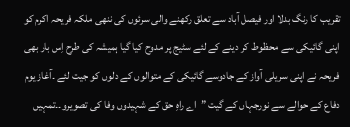تقریب کا رنگ بدلا اور فیصل آباد سے تعلق رکھنے والی سرئوں کی ننھی ملکہ فریحہ اکرم کو اپنی گائیکی سے محظوط کر دینے کے لئے سٹیج پر مدوح کیا گیا ہمیشہ کی طرح اِس بار بھی فریحہ نے اپنی سریلی آواز کے جادوسے گائیکی کے متوالوں کے دلوں کو جیت لئے ۔آغاز یوم دفاع کے حوالے سے نورجہاں کے گیت ”اے راہِ حق کے شہیدوں وفا کی تصویرو۔۔تمہیں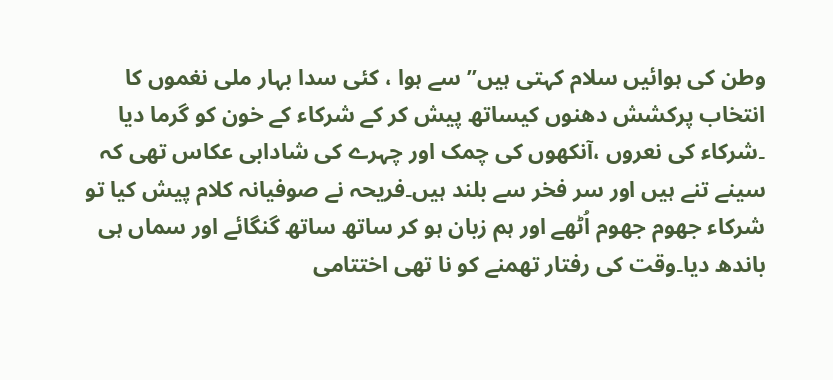وطن کی ہوائیں سلام کہتی ہیں” سے ہوا ، کئی سدا بہار ملی نغموں کا انتخاب پرکشش دھنوں کیساتھ پیش کر کے شرکاء کے خون کو گرما دیا ۔شرکاء کی نعروں ،آنکھوں کی چمک اور چہرے کی شادابی عکاس تھی کہ سینے تنے ہیں اور سر فخر سے بلند ہیں۔فریحہ نے صوفیانہ کلام پیش کیا تو شرکاء جھوم جھوم اُٹھے اور ہم زبان ہو کر ساتھ ساتھ گنگائے اور سماں ہی باندھ دیا۔وقت کی رفتار تھمنے کو نا تھی اختتامی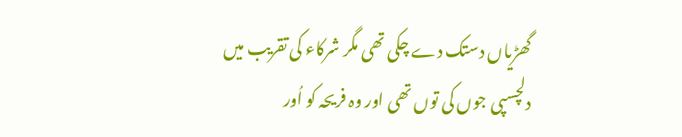گھڑیاں دستک دے چکی تھی مگر شرکاء کی تقریب میں دلچسپی جوں کی توں تھی اور وہ فریحہ کو اُور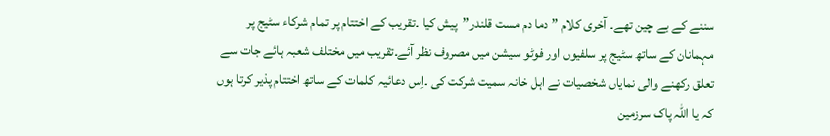سننے کے بے چین تھے۔ آخری کلام ”دما دم مست قلندر”پیش کیا ۔تقریب کے اختتام پر تمام شرکاء سٹیج پر مہمانان کے ساتھ سٹیج پر سلفیوں اور فوٹو سیشن میں مصروف نظر آئے۔تقریب میں مختلف شعبہ ہائے جات سے تعلق رکھنے والی نمایاں شخصیات نے اہل خانہ سمیت شرکت کی ۔اِس دعائیہ کلمات کے ساتھ اختتام پذیر کرتا ہوں کہ یا اللہ پاک سرزمین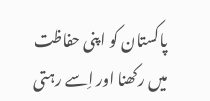پاکستان کو اپنی حفاظت میں رکھنا اور اِسے رہتی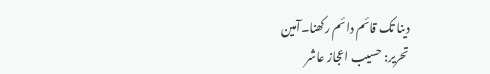دینا تک قائم دائم رکھنا۔آمین
تحریر: حسیب اعجاز عاشر